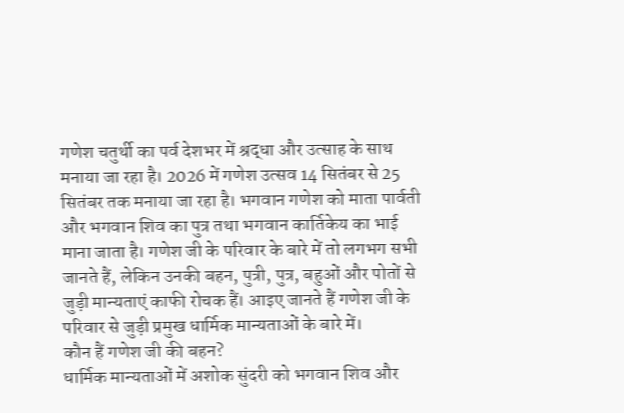गणेश चतुर्थी का पर्व देशभर में श्रद्धा और उत्साह के साथ मनाया जा रहा है। 2026 में गणेश उत्सव 14 सितंबर से 25 सितंबर तक मनाया जा रहा है। भगवान गणेश को माता पार्वती और भगवान शिव का पुत्र तथा भगवान कार्तिकेय का भाई माना जाता है। गणेश जी के परिवार के बारे में तो लगभग सभी जानते हैं, लेकिन उनकी बहन, पुत्री, पुत्र, बहुओं और पोतों से जुड़ी मान्यताएं काफी रोचक हैं। आइए जानते हैं गणेश जी के परिवार से जुड़ी प्रमुख धार्मिक मान्यताओं के बारे में।
कौन हैं गणेश जी की बहन?
धार्मिक मान्यताओं में अशोक सुंदरी को भगवान शिव और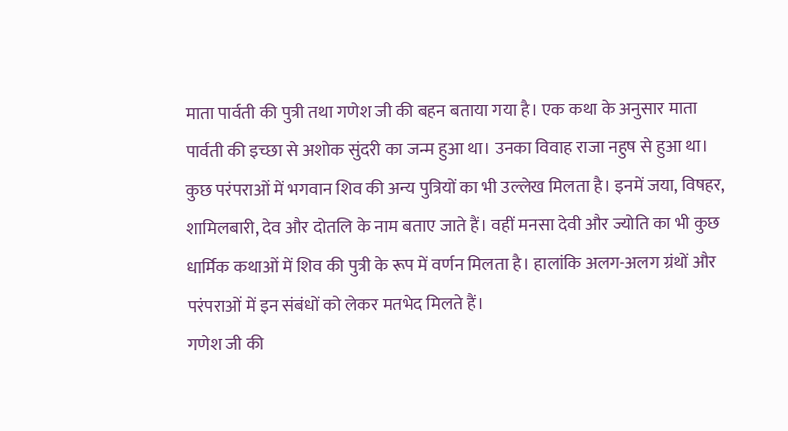माता पार्वती की पुत्री तथा गणेश जी की बहन बताया गया है। एक कथा के अनुसार माता पार्वती की इच्छा से अशोक सुंदरी का जन्म हुआ था। उनका विवाह राजा नहुष से हुआ था। कुछ परंपराओं में भगवान शिव की अन्य पुत्रियों का भी उल्लेख मिलता है। इनमें जया, विषहर, शामिलबारी, देव और दोतलि के नाम बताए जाते हैं। वहीं मनसा देवी और ज्योति का भी कुछ धार्मिक कथाओं में शिव की पुत्री के रूप में वर्णन मिलता है। हालांकि अलग-अलग ग्रंथों और परंपराओं में इन संबंधों को लेकर मतभेद मिलते हैं।
गणेश जी की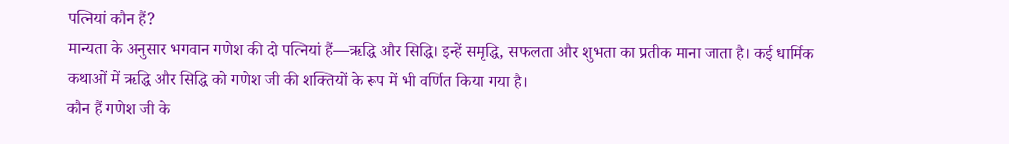पत्नियां कौन हैं?
मान्यता के अनुसार भगवान गणेश की दो पत्नियां हैं—ऋद्धि और सिद्धि। इन्हें समृद्धि, सफलता और शुभता का प्रतीक माना जाता है। कई धार्मिक कथाओं में ऋद्धि और सिद्धि को गणेश जी की शक्तियों के रूप में भी वर्णित किया गया है।
कौन हैं गणेश जी के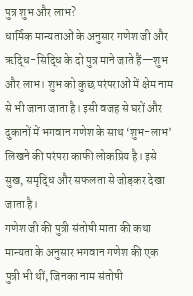पुत्र शुभ और लाभ?
धार्मिक मान्यताओं के अनुसार गणेश जी और ऋद्धि-सिद्धि के दो पुत्र माने जाते हैं—शुभ और लाभ। शुभ को कुछ परंपराओं में क्षेम नाम से भी जाना जाता है। इसी वजह से घरों और दुकानों में भगवान गणेश के साथ ‘शुभ-लाभ’ लिखने की परंपरा काफी लोकप्रिय है। इसे सुख, समृद्धि और सफलता से जोड़कर देखा जाता है।
गणेश जी की पुत्री संतोषी माता की कथा
मान्यता के अनुसार भगवान गणेश की एक पुत्री भी थीं, जिनका नाम संतोषी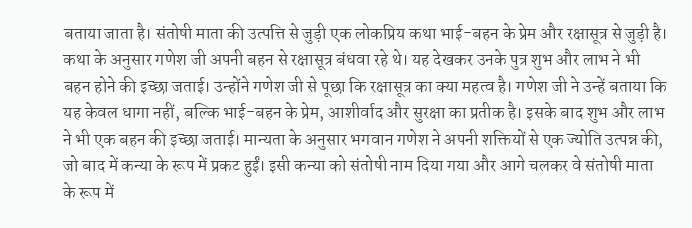बताया जाता है। संतोषी माता की उत्पत्ति से जुड़ी एक लोकप्रिय कथा भाई-बहन के प्रेम और रक्षासूत्र से जुड़ी है। कथा के अनुसार गणेश जी अपनी बहन से रक्षासूत्र बंधवा रहे थे। यह देखकर उनके पुत्र शुभ और लाभ ने भी बहन होने की इच्छा जताई। उन्होंने गणेश जी से पूछा कि रक्षासूत्र का क्या महत्व है। गणेश जी ने उन्हें बताया कि यह केवल धागा नहीं, बल्कि भाई-बहन के प्रेम, आशीर्वाद और सुरक्षा का प्रतीक है। इसके बाद शुभ और लाभ ने भी एक बहन की इच्छा जताई। मान्यता के अनुसार भगवान गणेश ने अपनी शक्तियों से एक ज्योति उत्पन्न की, जो बाद में कन्या के रूप में प्रकट हुईं। इसी कन्या को संतोषी नाम दिया गया और आगे चलकर वे संतोषी माता के रूप में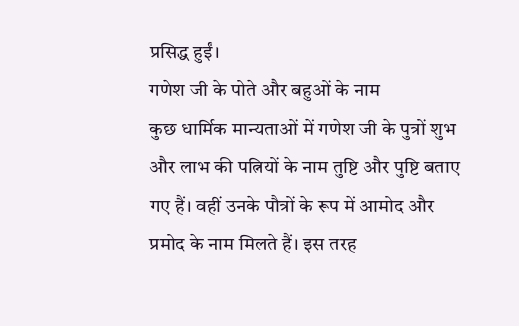प्रसिद्ध हुईं।
गणेश जी के पोते और बहुओं के नाम
कुछ धार्मिक मान्यताओं में गणेश जी के पुत्रों शुभ और लाभ की पत्नियों के नाम तुष्टि और पुष्टि बताए गए हैं। वहीं उनके पौत्रों के रूप में आमोद और प्रमोद के नाम मिलते हैं। इस तरह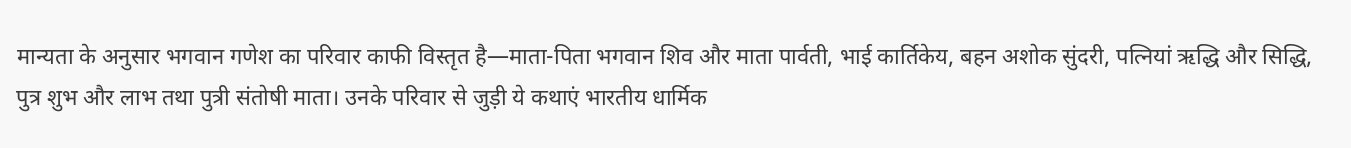मान्यता के अनुसार भगवान गणेश का परिवार काफी विस्तृत है—माता-पिता भगवान शिव और माता पार्वती, भाई कार्तिकेय, बहन अशोक सुंदरी, पत्नियां ऋद्धि और सिद्धि, पुत्र शुभ और लाभ तथा पुत्री संतोषी माता। उनके परिवार से जुड़ी ये कथाएं भारतीय धार्मिक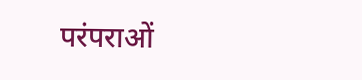परंपराओं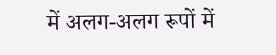में अलग-अलग रूपों में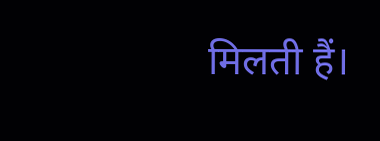मिलती हैं।